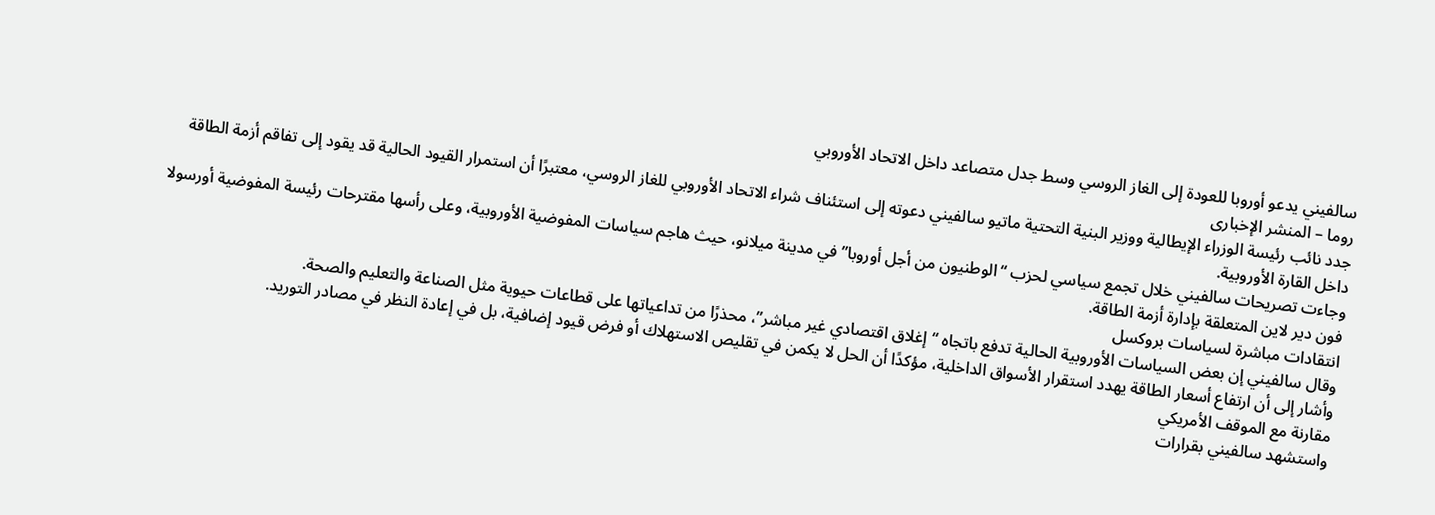سالفيني يدعو أوروبا للعودة إلى الغاز الروسي وسط جدل متصاعد داخل الاتحاد الأوروبي
روما – المنشر الإخبارى
جدد نائب رئيسة الوزراء الإيطالية ووزير البنية التحتية ماتيو سالفيني دعوته إلى استئناف شراء الاتحاد الأوروبي للغاز الروسي، معتبرًا أن استمرار القيود الحالية قد يقود إلى تفاقم أزمة الطاقة داخل القارة الأوروبية.
وجاءت تصريحات سالفيني خلال تجمع سياسي لحزب “الوطنيون من أجل أوروبا” في مدينة ميلانو، حيث هاجم سياسات المفوضية الأوروبية، وعلى رأسها مقترحات رئيسة المفوضية أورسولا فون دير لاين المتعلقة بإدارة أزمة الطاقة.
انتقادات مباشرة لسياسات بروكسل
وقال سالفيني إن بعض السياسات الأوروبية الحالية تدفع باتجاه “إغلاق اقتصادي غير مباشر”، محذرًا من تداعياتها على قطاعات حيوية مثل الصناعة والتعليم والصحة.
وأشار إلى أن ارتفاع أسعار الطاقة يهدد استقرار الأسواق الداخلية، مؤكدًا أن الحل لا يكمن في تقليص الاستهلاك أو فرض قيود إضافية، بل في إعادة النظر في مصادر التوريد.
مقارنة مع الموقف الأمريكي
واستشهد سالفيني بقرارات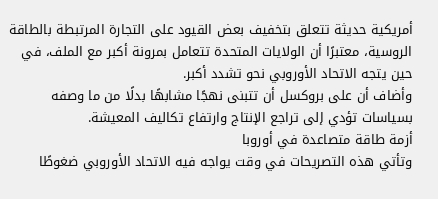أمريكية حديثة تتعلق بتخفيف بعض القيود على التجارة المرتبطة بالطاقة الروسية، معتبرًا أن الولايات المتحدة تتعامل بمرونة أكبر مع الملف، في حين يتجه الاتحاد الأوروبي نحو تشدد أكبر.
وأضاف أن على بروكسل أن تتبنى نهجًا مشابهًا بدلًا من ما وصفه بسياسات تؤدي إلى تراجع الإنتاج وارتفاع تكاليف المعيشة.
أزمة طاقة متصاعدة في أوروبا
وتأتي هذه التصريحات في وقت يواجه فيه الاتحاد الأوروبي ضغوطًا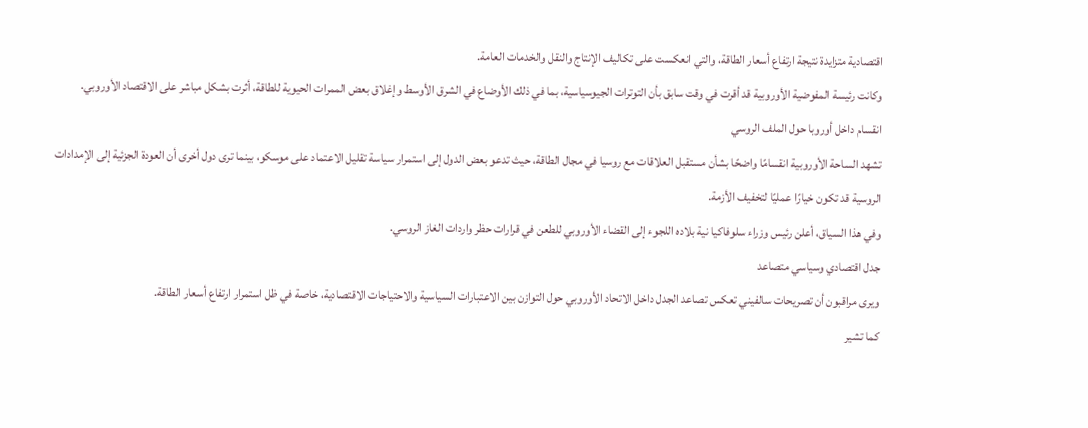اقتصادية متزايدة نتيجة ارتفاع أسعار الطاقة، والتي انعكست على تكاليف الإنتاج والنقل والخدمات العامة.
وكانت رئيسة المفوضية الأوروبية قد أقرت في وقت سابق بأن التوترات الجيوسياسية، بما في ذلك الأوضاع في الشرق الأوسط وإغلاق بعض الممرات الحيوية للطاقة، أثرت بشكل مباشر على الاقتصاد الأوروبي.
انقسام داخل أوروبا حول الملف الروسي
تشهد الساحة الأوروبية انقسامًا واضحًا بشأن مستقبل العلاقات مع روسيا في مجال الطاقة، حيث تدعو بعض الدول إلى استمرار سياسة تقليل الاعتماد على موسكو، بينما ترى دول أخرى أن العودة الجزئية إلى الإمدادات الروسية قد تكون خيارًا عمليًا لتخفيف الأزمة.
وفي هذا السياق، أعلن رئيس وزراء سلوفاكيا نية بلاده اللجوء إلى القضاء الأوروبي للطعن في قرارات حظر واردات الغاز الروسي.
جدل اقتصادي وسياسي متصاعد
ويرى مراقبون أن تصريحات سالفيني تعكس تصاعد الجدل داخل الاتحاد الأوروبي حول التوازن بين الاعتبارات السياسية والاحتياجات الاقتصادية، خاصة في ظل استمرار ارتفاع أسعار الطاقة.
كما تشير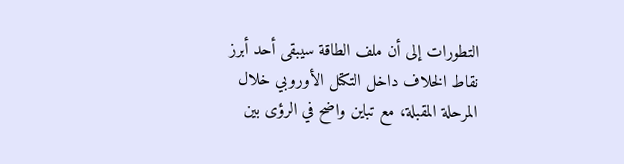التطورات إلى أن ملف الطاقة سيبقى أحد أبرز نقاط الخلاف داخل التكتل الأوروبي خلال المرحلة المقبلة، مع تباين واضح في الرؤى بين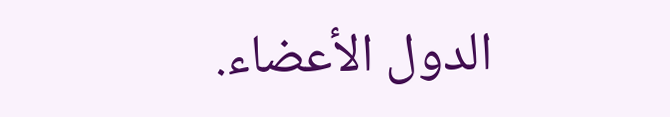الدول الأعضاء.